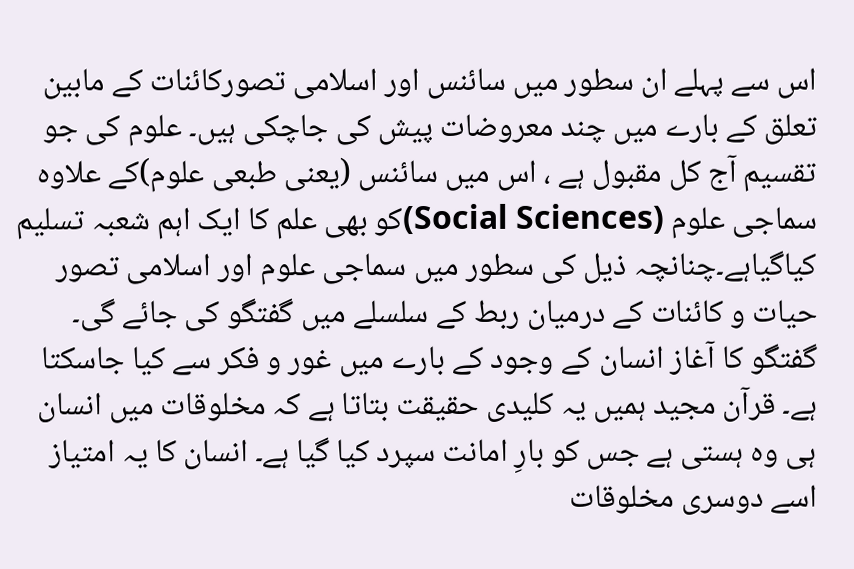اس سے پہلے ان سطور میں سائنس اور اسلامی تصورکائنات کے مابین تعلق کے بارے میں چند معروضات پیش کی جاچکی ہیں۔ علوم کی جو تقسیم آج کل مقبول ہے ، اس میں سائنس (یعنی طبعی علوم)کے علاوہ سماجی علوم (Social Sciences)کو بھی علم کا ایک اہم شعبہ تسلیم کیاگیاہے۔چنانچہ ذیل کی سطور میں سماجی علوم اور اسلامی تصور حیات و کائنات کے درمیان ربط کے سلسلے میں گفتگو کی جائے گی۔
گفتگو کا آغاز انسان کے وجود کے بارے میں غور و فکر سے کیا جاسکتا ہے۔ قرآن مجید ہمیں یہ کلیدی حقیقت بتاتا ہے کہ مخلوقات میں انسان ہی وہ ہستی ہے جس کو بارِ امانت سپرد کیا گیا ہے۔ انسان کا یہ امتیاز اسے دوسری مخلوقات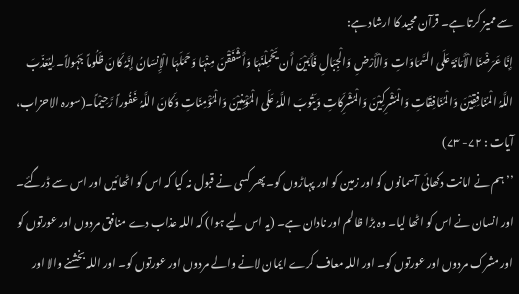سے ممیز کرتا ہے۔ قرآن مجید کا ارشاد ہے:
إِنَّا عَرَضْنَا الْأَمَانَۃَ عَلَی السَّمَاوَاتِ وَالْأَرْضِ وَالْجِبَالِ فَأَبَیْنَ أَن یَحْمِلْنَہَا وَأَشْفَقْنَ مِنْہَا وَحَمَلَہَا الْإِنسَانُ إِنَّہُ کَانَ ظَلُوماً جَہُولاً۔ لِیُعَذّبَ اللَّہُ الْمُنَافِقِیْنَ وَالْمُنَافِقَاتِ وَالْمُشْرِکِیْنَ وَالْمُشْرِکَاتِ وَیَتُوبَ اللَّہُ عَلَی الْمُؤْمِنِیْنَ وَالْمُؤْمِنَاتِ وَکَانَ اللَّہُ غَفُوراً رَّحِیْماً۔(سورہ الاحزاب، آیات : ۷۲- ۷۳)
’’ہم نے امانت دکھائی آسمانوں کو اور زمین کو اور پہاڑوں کو۔ پھر کسی نے قبول نہ کیا کہ اس کو اٹھائیں اور اس سے ڈرگئے۔ اور انسان نے اس کو اٹھا لیا۔ وہ بڑا ظالم اور نادان ہے۔ (یہ اس لیے ہوا) کہ اللہ عذاب دے منافق مردوں اور عورتوں کو اور مشرک مردوں اور عورتوں کو۔ اور اللہ معاف کرے ایمان لانے والے مردوں اور عورتوں کو۔ اور اللہ بخشنے والا اور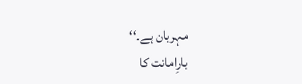مہربان ہے۔‘‘
بارِامانت کا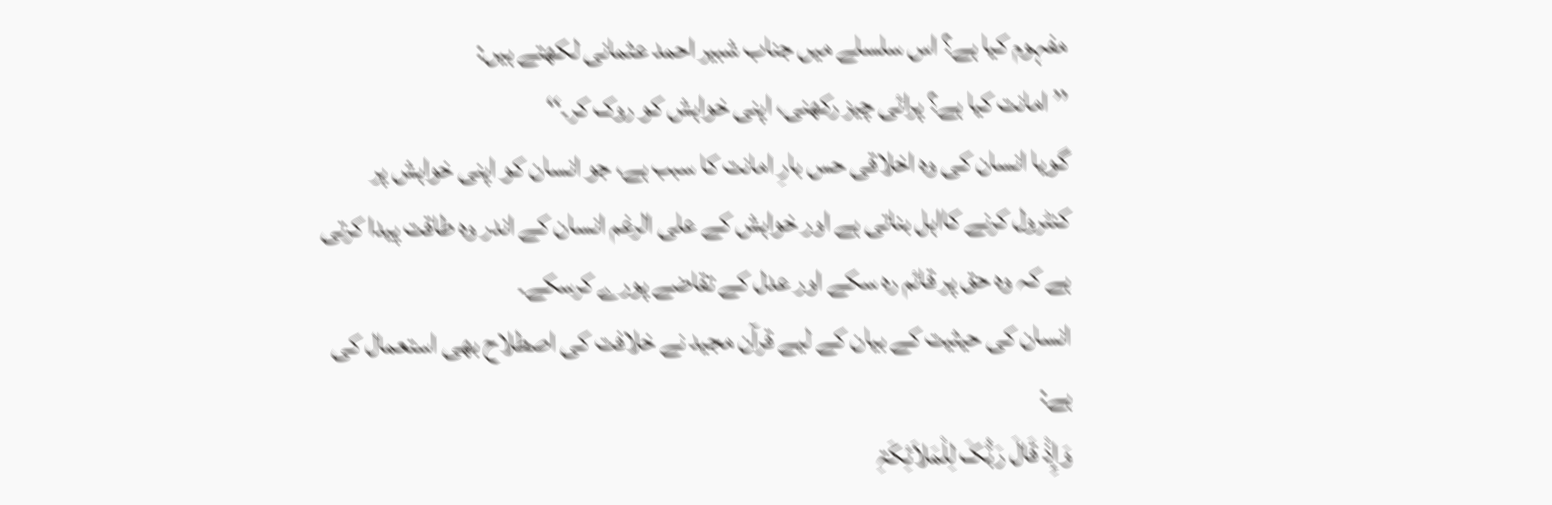مفہوم کیا ہے؟ اس سلسلے میں جناب شبیر احمد عثمانی لکھتے ہیں:
’’امانت کیا ہے؟ پرائی چیز رکھنی، اپنی خواہش کو روک کر۔‘‘
گویا انسان کی وہ اخلاقی حس بارِ امانت کا سبب ہے، جو انسان کو اپنی خواہش پر کنٹرول کرنے کااہل بناتی ہے اور خواہش کے علی الرغم انسان کے اندر وہ طاقت پیدا کرتی ہے کہ وہ حق پر قائم رہ سکے اور عدل کے تقاضے پورے کرسکے۔
انسان کی حیثیت کے بیان کے لیے قرآن مجید نے خلافت کی اصطلاح بھی استعمال کی ہے:
وَإِذْ قَالَ رَبُّکَ لِلْمَلاَئِکَۃِ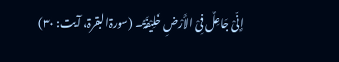إِنّیْ جَاعِلٌ فِیْ الأَرْضِ خَلِیْفَۃً۔ (سورۃالبقرۃ، آیت: ۳۰)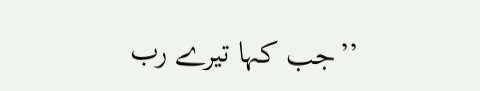’’جب کہا تیرے رب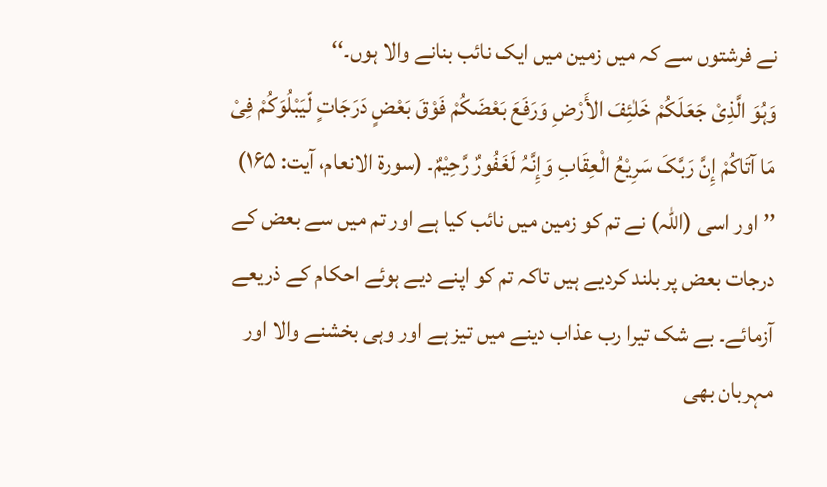نے فرشتوں سے کہ میں زمین میں ایک نائب بنانے والا ہوں۔‘‘
وَہُوَ الَّذِیْ جَعَلَکُمْ خَلٰئِفَ الأَرْضِ وَرَفَعَ بَعْضَکُمْ فَوْقَ بَعْضٍ دَرَجَاتٍ لّیَبْلُوَکُمْ فِیْ مَا آتَاکُمْ إِنَّ رَبَّکَ سَرِیْعُ الْعِقَابِ وَإِنَّہُ لَغَفُورٌ رَّحِیْمٌ۔ (سورۃ الانعام، آیت: ۱۶۵)
’’اور اسی (اللہ) نے تم کو زمین میں نائب کیا ہے اور تم میں سے بعض کے درجات بعض پر بلند کردیے ہیں تاکہ تم کو اپنے دیے ہوئے احکام کے ذریعے آزمائے۔ بے شک تیرا رب عذاب دینے میں تیز ہے اور وہی بخشنے والا اور مہربان بھی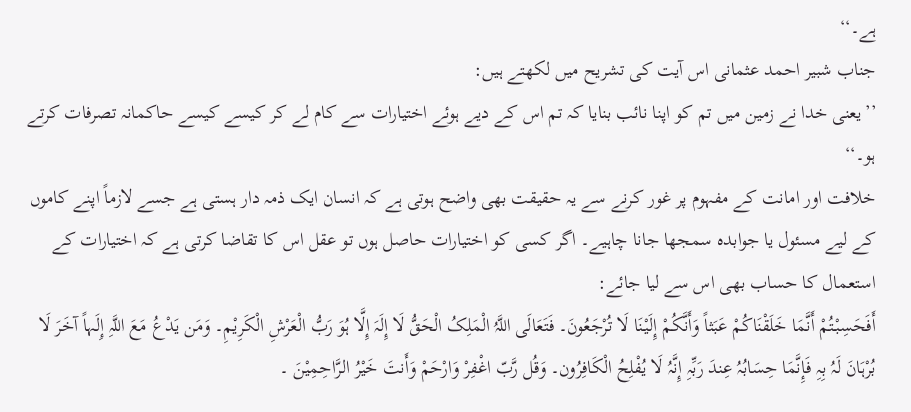ہے۔‘‘
جناب شبیر احمد عثمانی اس آیت کی تشریح میں لکھتے ہیں:
’’یعنی خدا نے زمین میں تم کو اپنا نائب بنایا کہ تم اس کے دیے ہوئے اختیارات سے کام لے کر کیسے کیسے حاکمانہ تصرفات کرتے ہو۔‘‘
خلافت اور امانت کے مفہوم پر غور کرنے سے یہ حقیقت بھی واضح ہوتی ہے کہ انسان ایک ذمہ دار ہستی ہے جسے لازماً اپنے کاموں کے لیے مسئول یا جوابدہ سمجھا جانا چاہیے۔ اگر کسی کو اختیارات حاصل ہوں تو عقل اس کا تقاضا کرتی ہے کہ اختیارات کے استعمال کا حساب بھی اس سے لیا جائے:
أَفَحَسِبْتُمْ أَنَّمَا خَلَقْنَاکُمْ عَبَثاً وَأَنَّکُمْ إِلَیْنَا لَا تُرْجَعُونَ۔ فَتَعَالَی اللَّہُ الْمَلِکُ الْحَقُّ لَا إِلَہَ إِلَّا ہُوَ رَبُّ الْعَرْشِ الْکَرِیْمِ۔ وَمَن یَدْعُ مَعَ اللَّہِ إِلَہاً آخَرَ لَا بُرْہَانَ لَہُ بِہِ فَإِنَّمَا حِسَابُہُ عِندَ رَبِّہِ إِنَّہُ لَا یُفْلِحُ الْکَافِرُون۔ وَقُل رَّبّ اغْفِرْ وَارْحَمْ وَأَنتَ خَیْرُ الرَّاحِمِیْنَ ۔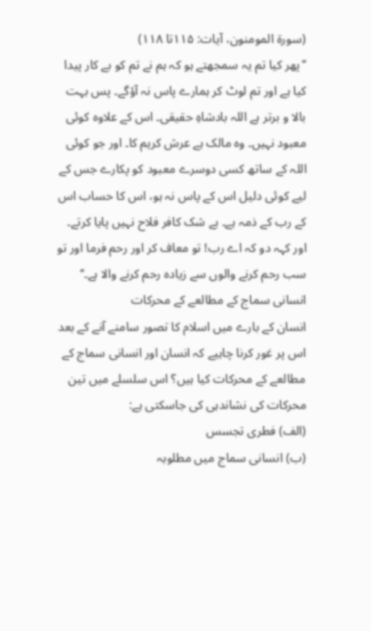(سورۃ المومنون، آیات: ۱۱۵تا ۱۱۸)
’’پھر کیا تم یہ سمجھتے ہو کہ ہم نے تم کو بے کار پیدا کیا ہے اور تم لوٹ کر ہمارے پاس نہ آؤگے۔ پس بہت بالا و برتر ہے اللہ بادشاہِ حقیقی۔ اس کے علاوہ کوئی معبود نہیں۔ وہ مالک ہے عرش کریم کا۔ اور جو کوئی اللہ کے ساتھ کسی دوسرے معبود کو پکارے جس کے لیے کوئی دلیل اس کے پاس نہ ہو، اس کا حساب اس کے رب کے ذمہ ہے۔ بے شک کافر فلاح نہیں پایا کرتے۔ اور کہہ دو کہ اے رب! تو معاف کر اور رحم فرما اور تو سب رحم کرنے والوں سے زیادہ رحم کرنے والا ہے۔‘‘
انسانی سماج کے مطالعے کے محرکات
انسان کے بارے میں اسلام کا تصور سامنے آنے کے بعد اس پر غور کرنا چاہیے کہ انسان اور انسانی سماج کے مطالعے کے محرکات کیا ہیں؟ اس سلسلے میں تین محرکات کی نشاندہی کی جاسکتی ہے:
(الف) فطری تجسس
(ب) انسانی سماج میں مطلوبہ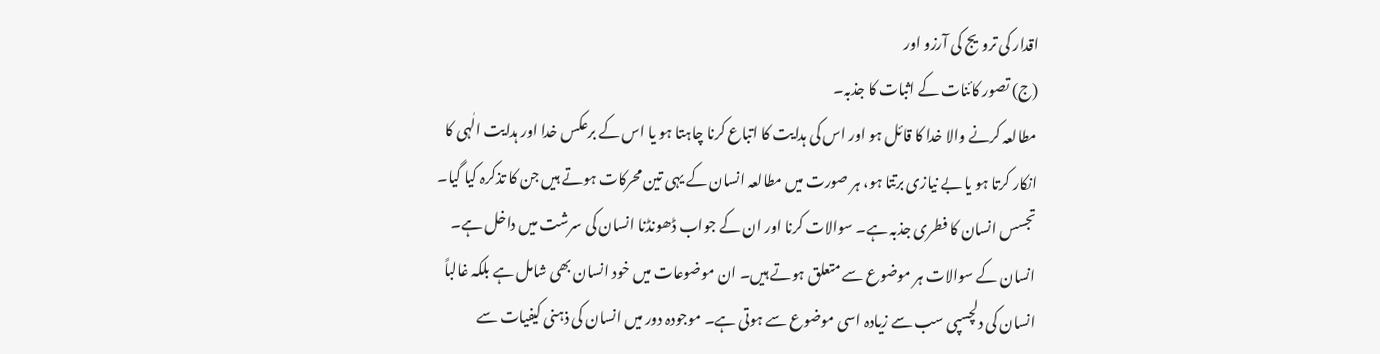اقدار کی ترویج کی آرزو اور
(ج) تصور کائنات کے اثبات کا جذبہ۔
مطالعہ کرنے والا خدا کا قائل ہو اور اس کی ہدایت کا اتباع کرنا چاہتا ہو یا اس کے برعکس خدا اور ہدایت الٰہی کا انکار کرتا ہو یا بے نیازی برتتا ہو، ہر صورت میں مطالعہ انسان کے یہی تین محرکات ہوتے ہیں جن کا تذکرہ کیا گیا۔
تجسس انسان کا فطری جذبہ ہے۔ سوالات کرنا اور ان کے جواب ڈھونڈنا انسان کی سرشت میں داخل ہے۔ انسان کے سوالات ہر موضوع سے متعلق ہوتے ہیں۔ ان موضوعات میں خود انسان بھی شامل ہے بلکہ غالباً انسان کی دلچسپی سب سے زیادہ اسی موضوع سے ہوتی ہے۔ موجودہ دور میں انسان کی ذہنی کیفیات سے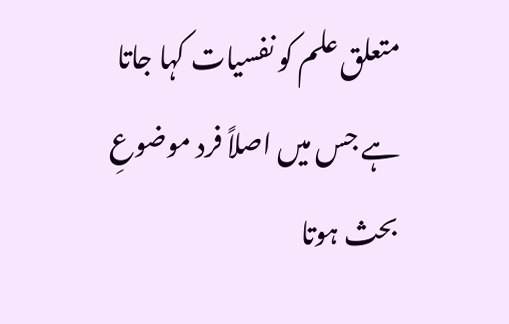متعلق علم کو نفسیات کہا جاتا ہے جس میں اصلاً فرد موضوعِ بحث ہوتا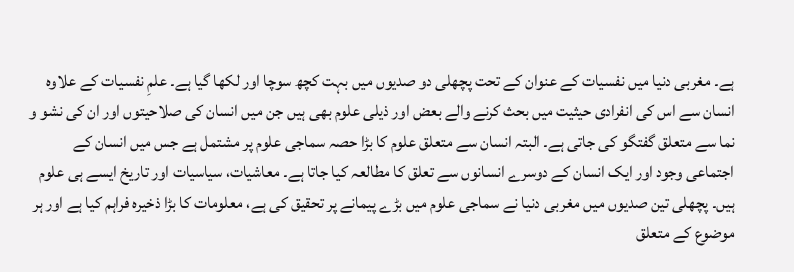ہے۔ مغربی دنیا میں نفسیات کے عنوان کے تحت پچھلی دو صدیوں میں بہت کچھ سوچا اور لکھا گیا ہے۔ علمِ نفسیات کے علاوہ انسان سے اس کی انفرادی حیثیت میں بحث کرنے والے بعض اور ذیلی علوم بھی ہیں جن میں انسان کی صلاحیتوں اور ان کی نشو و نما سے متعلق گفتگو کی جاتی ہے۔ البتہ انسان سے متعلق علوم کا بڑا حصہ سماجی علوم پر مشتمل ہے جس میں انسان کے اجتماعی وجود اور ایک انسان کے دوسرے انسانوں سے تعلق کا مطالعہ کیا جاتا ہے۔ معاشیات، سیاسیات اور تاریخ ایسے ہی علوم ہیں۔ پچھلی تین صدیوں میں مغربی دنیا نے سماجی علوم میں بڑے پیمانے پر تحقیق کی ہے، معلومات کا بڑا ذخیرہ فراہم کیا ہے اور ہر موضوع کے متعلق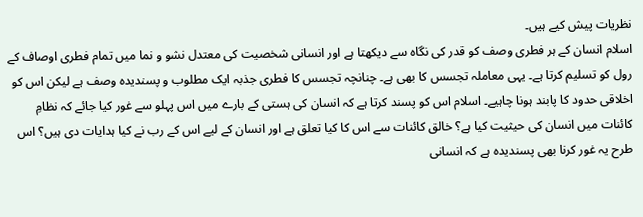نظریات پیش کیے ہیں۔
اسلام انسان کے ہر فطری وصف کو قدر کی نگاہ سے دیکھتا ہے اور انسانی شخصیت کی معتدل نشو و نما میں تمام فطری اوصاف کے رول کو تسلیم کرتا ہے۔ یہی معاملہ تجسس کا بھی ہے۔ چنانچہ تجسس کا فطری جذبہ ایک مطلوب و پسندیدہ وصف ہے لیکن اس کو اخلاقی حدود کا پابند ہونا چاہیے۔ اسلام اس کو پسند کرتا ہے کہ انسان کی ہستی کے بارے میں اس پہلو سے غور کیا جائے کہ نظامِ کائنات میں انسان کی حیثیت کیا ہے؟ خالق کائنات سے اس کا کیا تعلق ہے اور انسان کے لیے اس کے رب نے کیا ہدایات دی ہیں؟ اس طرح یہ غور کرنا بھی پسندیدہ ہے کہ انسانی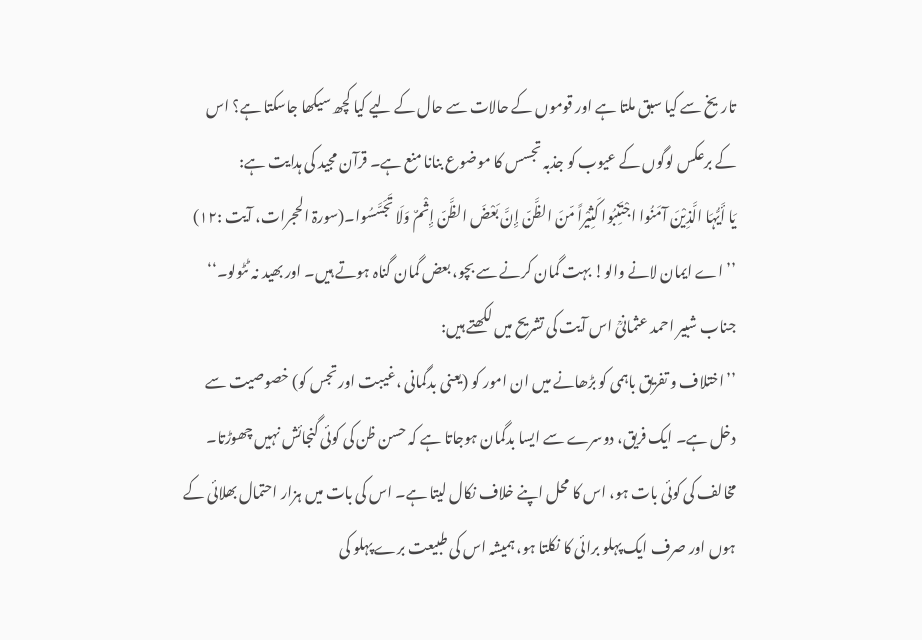تاریخ سے کیا سبق ملتا ہے اور قوموں کے حالات سے حال کے لیے کیا کچھ سیکھا جاسکتا ہے؟ اس کے برعکس لوگوں کے عیوب کو جذبہ تجسس کا موضوع بنانا منع ہے۔ قرآن مجید کی ہدایت ہے:
یَا أَیُّہَا الَّذِیْنَ آمَنُوا اجْتَنِبُوا کَثِیْراً مّنَ الظَّنّ إِنَّ بَعْضَ الظَّنّ إِثْمٌ وَلَا تَجَسَّسُوا۔(سورۃ الحجرات، آیت :۱۲)
’’اے ایمان لانے والو! بہت گمان کرنے سے بچو، بعض گمان گناہ ہوتے ہیں۔ اور بھید نہ ٹٹولو۔‘‘
جناب شبیر احمد عثمانیؒ اس آیت کی تشریح میں لکھتے ہیں:
’’اختلاف و تفریق باہمی کو بڑھانے میں ان امور کو (یعنی بدگمانی ،غیبت اور تجس کو) خصوصیت سے دخل ہے۔ ایک فریق، دوسرے سے ایسا بدگمان ہوجاتا ہے کہ حسن ظن کی کوئی گنجائش نہیں چھوڑتا۔ مخالف کی کوئی بات ہو، اس کا محل اپنے خلاف نکال لیتا ہے۔ اس کی بات میں ہزار احتمال بھلائی کے ہوں اور صرف ایک پہلو برائی کا نکلتا ہو، ہمیشہ اس کی طبیعت برے پہلو کی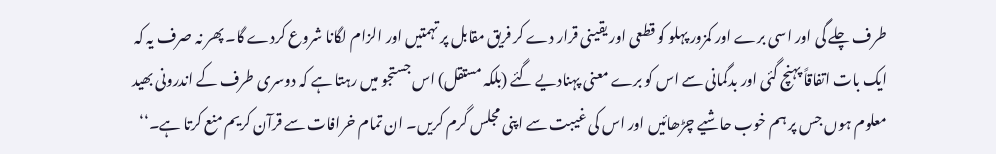طرف چلے گی اور اسی برے اور کمزور پہلو کو قطعی اور یقینی قرار دے کر فریق مقابل پر تہمتیں اور الزام لگانا شروع کردے گا۔ پھر نہ صرف یہ کہ ایک بات اتفاقاً پہنچ گئی اور بدگمانی سے اس کو برے معنی پہنادیے گئے (بلکہ مستقل) اس جستجو میں رہتا ہے کہ دوسری طرف کے اندرونی بھید معلوم ہوں جس پر ہم خوب حاشیے چڑھائیں اور اس کی غیبت سے اپنی مجلس گرم کریں۔ ان تمام خرافات سے قرآن کریم منع کرتا ہے۔‘‘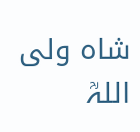شاہ ولی اللہؒ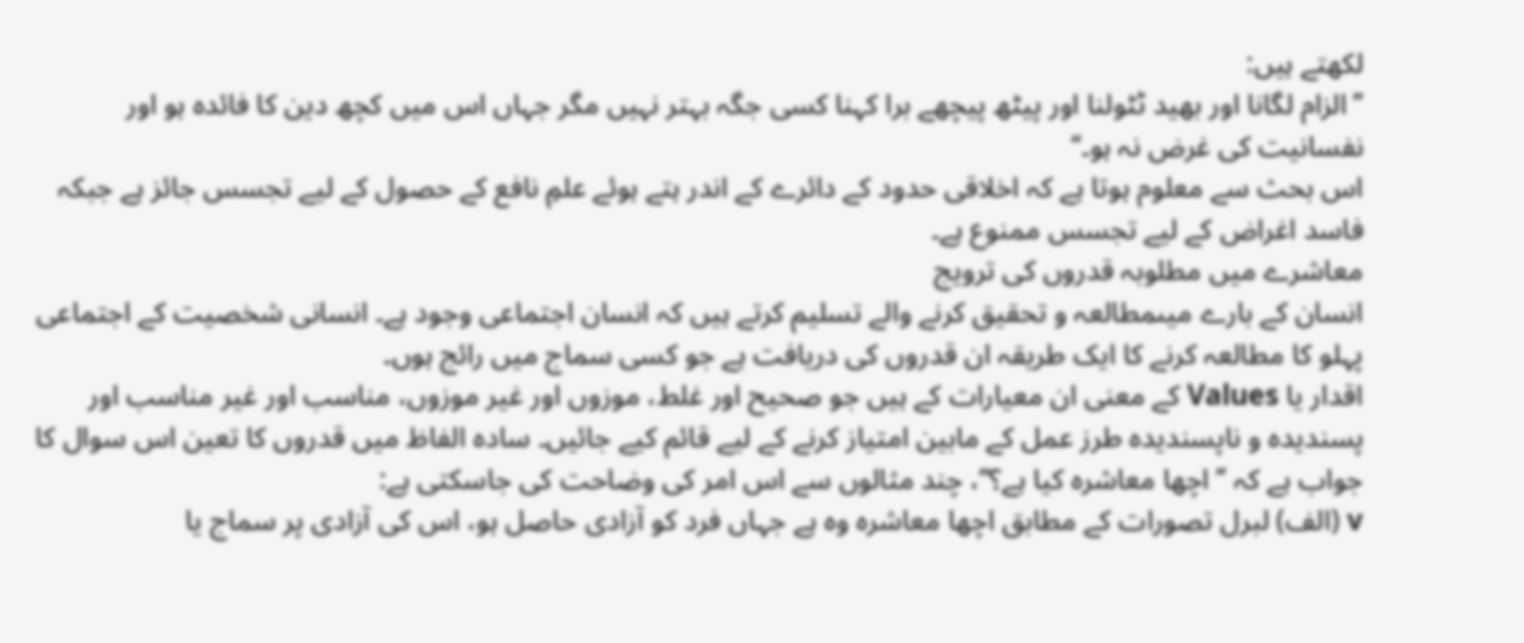لکھتے ہیں:
’’الزام لگانا اور بھید ٹٹولنا اور پیٹھ پیچھے برا کہنا کسی جگہ بہتر نہیں مگر جہاں اس میں کچھ دین کا فائدہ ہو اور نفسانیت کی غرض نہ ہو۔‘‘
اس بحث سے معلوم ہوتا ہے کہ اخلاقی حدود کے دائرے کے اندر ہتے ہوئے علمِ نافع کے حصول کے لیے تجسس جائز ہے جبکہ فاسد اغراض کے لیے تجسس ممنوع ہے۔
معاشرے میں مطلوبہ قدروں کی ترویج
انسان کے بارے میںمطالعہ و تحقیق کرنے والے تسلیم کرتے ہیں کہ انسان اجتماعی وجود ہے۔ انسانی شخصیت کے اجتماعی پہلو کا مطالعہ کرنے کا ایک طریقہ ان قدروں کی دریافت ہے جو کسی سماج میں رائج ہوں۔
اقدار یا Values کے معنی ان معیارات کے ہیں جو صحیح اور غلط، موزوں اور غیر موزوں، مناسب اور غیر مناسب اور پسندیدہ و ناپسندیدہ طرز عمل کے مابین امتیاز کرنے کے لیے قائم کیے جائیں۔ سادہ الفاظ میں قدروں کا تعین اس سوال کا جواب ہے کہ ’’اچھا معاشرہ کیا ہے؟‘‘، چند مثالوں سے اس امر کی وضاحت کی جاسکتی ہے:
v (الف) لبرل تصورات کے مطابق اچھا معاشرہ وہ ہے جہاں فرد کو آزادی حاصل ہو، اس کی آزادی پر سماج یا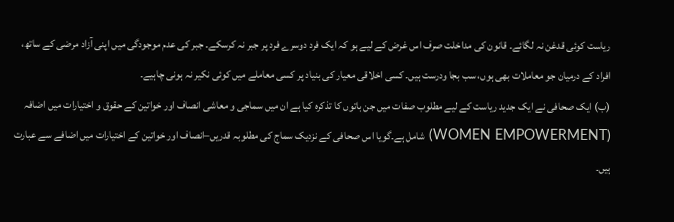ریاست کوئی قدغن نہ لگائے۔ قانون کی مداخلت صرف اس غرض کے لیے ہو کہ ایک فرد دوسرے فرد پر جبر نہ کرسکے۔ جبر کی عدم موجودگی میں اپنی آزاد مرضی کے ساتھ، افراد کے درمیان جو معاملات بھی ہوں، سب بجا ودرست ہیں۔ کسی اخلاقی معیار کی بنیاد پر کسی معاملے میں کوئی نکیر نہ ہونی چاہیے۔
(ب) ایک صحافی نے ایک جدید ریاست کے لیے مطلوب صفات میں جن باتوں کا تذکرہ کیا ہے ان میں سماجی و معاشی انصاف اور خواتین کے حقوق و اختیارات میں اضافہ (WOMEN EMPOWERMENT) شامل ہے۔گویا اس صحافی کے نزدیک سماج کی مطلوبہ قدریں–انصاف اور خواتین کے اختیارات میں اضافے سے عبارت ہیں۔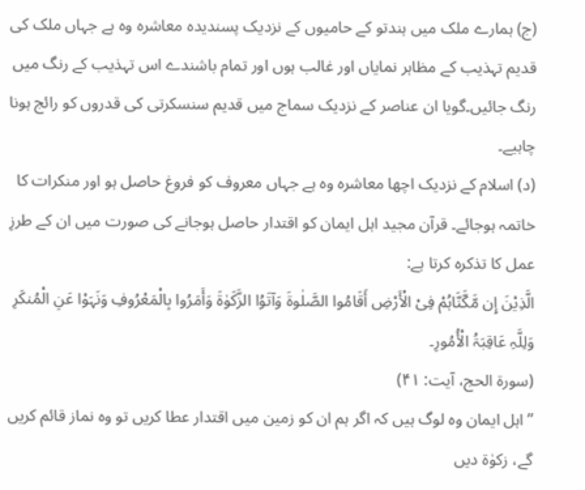(ج) ہمارے ملک میں ہندتو کے حامیوں کے نزدیک پسندیدہ معاشرہ وہ ہے جہاں ملک کی قدیم تہذیب کے مظاہر نمایاں اور غالب ہوں اور تمام باشندے اس تہذیب کے رنگ میں رنگ جائیں۔گویا ان عناصر کے نزدیک سماج میں قدیم سنسکرتی کی قدروں کو رائج ہونا چاہیے۔
(د) اسلام کے نزدیک اچھا معاشرہ وہ ہے جہاں معروف کو فروغ حاصل ہو اور منکرات کا خاتمہ ہوجائے۔ قرآن مجید اہل ایمان کو اقتدار حاصل ہوجانے کی صورت میں ان کے طرزِ عمل کا تذکرہ کرتا ہے:
الَّذِیْنَ إِن مَّکَّنَّاہُمْ فِیْ الْأَرْضِ أَقَامُوا الصَّلٰوۃَ وَآتَوُا الزَّکَوٰۃَ وَأَمَرُوا بِالْمَعْرُوفِ وَنَہَوْا عَنِ الْمُنکَرِ وَلِلَّہِ عَاقِبَۃُ الْأُمُورِ۔
(سورۃ الحج، آیت: ۴۱)
’’اہل ایمان وہ لوگ ہیں کہ اگر ہم ان کو زمین میں اقتدار عطا کریں تو وہ نماز قائم کریں گے، زکوٰۃ دیں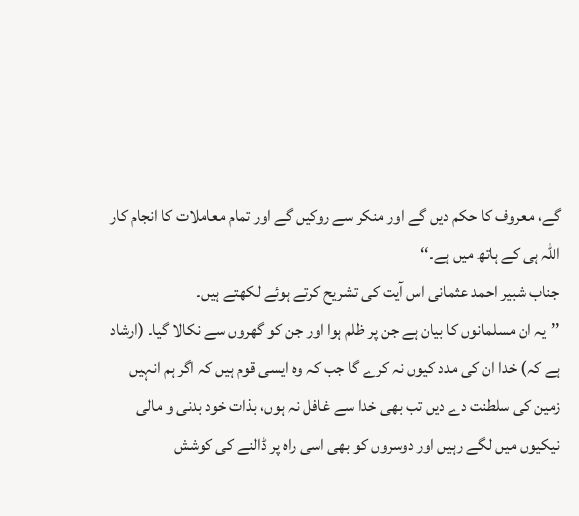گے، معروف کا حکم دیں گے اور منکر سے روکیں گے اور تمام معاملات کا انجام کار اللہ ہی کے ہاتھ میں ہے۔‘‘
جناب شبیر احمد عثمانی اس آیت کی تشریح کرتے ہوئے لکھتے ہیں۔
’’یہ ان مسلمانوں کا بیان ہے جن پر ظلم ہوا اور جن کو گھروں سے نکالا گیا۔ (ارشاد ہے کہ) خدا ان کی مدد کیوں نہ کرے گا جب کہ وہ ایسی قوم ہیں کہ اگر ہم انہیں زمین کی سلطنت دے دیں تب بھی خدا سے غافل نہ ہوں، بذات خود بدنی و مالی نیکیوں میں لگے رہیں اور دوسروں کو بھی اسی راہ پر ڈالنے کی کوشش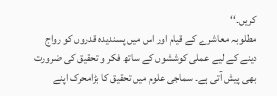کریں۔‘‘
مطلوبہ معاشرے کے قیام اور اس میں پسندیدہ قدروں کو رواج دینے کے لیے عملی کوششوں کے ساتھ فکر و تحقیق کی ضرورت بھی پیش آتی ہے۔ سماجی علوم میں تحقیق کا بڑامحرک اپنے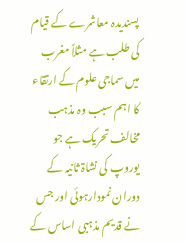پسندیدہ معاشرے کے قیام کی طلب ہے مثلاً مغرب میں سماجی علوم کے ارتقاء کا اہم سبب وہ مذہب مخالف تحریک ہے جو یوروپ کی نشاۃ ثانیہ کے دوران نمودارہوئی اور جس نے قدیم مذہبی اساس کے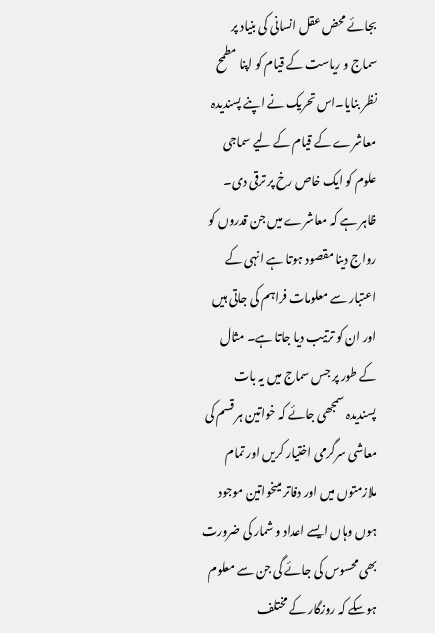بجائے محض عقل انسانی کی بنیاد پر سماج و ریاست کے قیام کو اپنا مطمح نظر بنایا۔اس تحریک نے اپنے پسندیدہ معاشرے کے قیام کے لیے سماجی علوم کو ایک خاص رخ پر ترقی دی۔
ظاہر ہے کہ معاشرے میں جن قدروں کو رواج دینا مقصود ہوتا ہے انہی کے اعتبار سے معلومات فراہم کی جاتی ہیں اور ان کو ترتیب دیا جاتا ہے۔ مثال کے طور پر جس سماج میں یہ بات پسندیدہ سمجھی جائے کہ خواتین ہر قسم کی معاشی سرگرمی اختیار کریں اور تمام ملازمتوں میں اور دفاتر میںخواتین موجود ہوں وہاں ایسے اعداد و شمار کی ضرورت بھی محسوس کی جائے گی جن سے معلوم ہوسکے کہ روزگار کے مختلف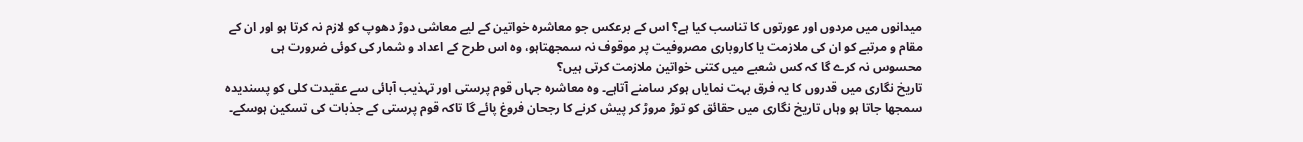میدانوں میں مردوں اور عورتوں کا تناسب کیا ہے؟ اس کے برعکس جو معاشرہ خواتین کے لیے معاشی دوڑ دھوپ کو لازم نہ کرتا ہو اور ان کے مقام و مرتبے کو ان کی ملازمت یا کاروباری مصروفیت پر موقوف نہ سمجھتاہو، وہ اس طرح کے اعداد و شمار کی کوئی ضرورت ہی محسوس نہ کرے گا کہ کس شعبے میں کتنی خواتین ملازمت کرتی ہیں؟
تاریخ نگاری میں قدروں کا یہ فرق بہت نمایاں ہوکر سامنے آتاہے۔ وہ معاشرہ جہاں قوم پرستی اور تہذیب آبائی سے عقیدت کلی کو پسندیدہ سمجھا جاتا ہو وہاں تاریخ نگاری میں حقائق کو توڑ مروڑ کر پیش کرنے کا رجحان فروغ پائے گا تاکہ قوم پرستی کے جذبات کی تسکین ہوسکے۔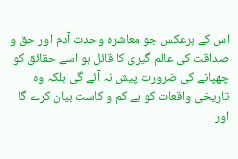اس کے برعکس جو معاشرہ وحدت آدم اور حق و صداقت کی عالم گیری کا قائل ہو اسے حقائق کو چھپانے کی ضرورت پیش نہ آئے گی بلکہ وہ تاریخی واقعات کو بے کم و کاست بیان کرے گا اور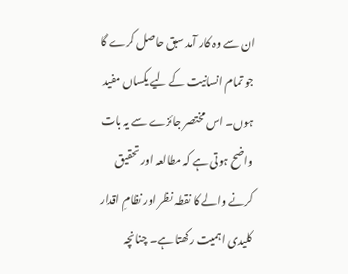ان سے وہ کار آمد سبق حاصل کرے گا جو تمام انسانیت کے لیے یکساں مفید ہوں۔ اس مختصر جائزے سے یہ بات واضح ہوتی ہے کہ مطالعہ اور تحقیق کرنے والے کا نقطہ نظر اور نظامِ اقدار کلیدی اہمیت رکھتا ہے۔ چنانچہ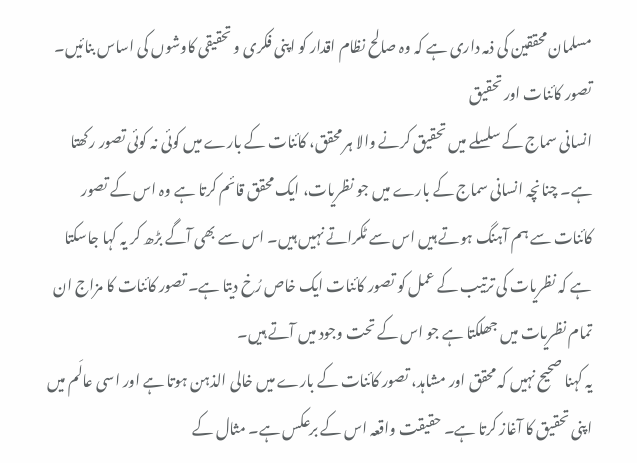مسلمان محققین کی ذمہ داری ہے کہ وہ صالح نظام اقدار کو اپنی فکری و تحقیقی کاوشوں کی اساس بنائیں۔
تصور کائنات اور تحقیق
انسانی سماج کے سلسلے میں تحقیق کرنے والا ہر محقق، کائنات کے بارے میں کوئی نہ کوئی تصور رکھتا ہے۔ چنانچہ انسانی سماج کے بارے میں جو نظریات، ایک محقق قائم کرتا ہے وہ اس کے تصور کائنات سے ہم آہنگ ہوتے ہیں اس سے ٹکراتے نہیں ہیں۔ اس سے بھی آگے بڑھ کر یہ کہا جاسکتا ہے کہ نظریات کی ترتیب کے عمل کو تصور کائنات ایک خاص رُخ دیتا ہے۔ تصور کائنات کا مزاج ان تمام نظریات میں جھلکتا ہے جو اس کے تحت وجود میں آتے ہیں۔
یہ کہنا صحیح نہیں کہ محقق اور مشاہد، تصور کائنات کے بارے میں خالی الذہن ہوتا ہے اور اسی عالَم میں اپنی تحقیق کا آغاز کرتا ہے۔ حقیقت واقعہ اس کے برعکس ہے۔ مثال کے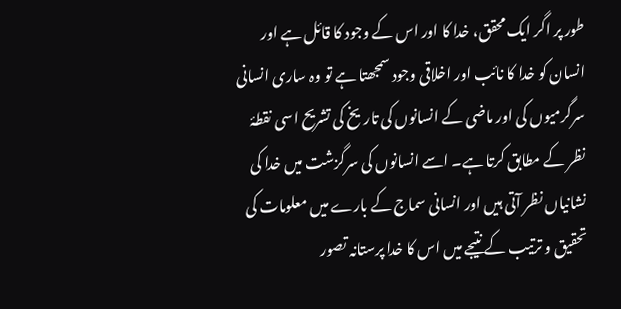طور پر اگر ایک محقق، خدا کا اور اس کے وجود کا قائل ہے اور انسان کو خدا کا نائب اور اخلاقی وجود سمجھتا ہے تو وہ ساری انسانی سرگرمیوں کی اور ماضی کے انسانوں کی تاریخ کی تشریح اسی نقطۂ نظر کے مطابق کرتا ہے۔ اسے انسانوں کی سرگزشت میں خدا کی نشانیاں نظر آتی ہیں اور انسانی سماج کے بارے میں معلومات کی تحقیق و ترتیب کے نتیجے میں اس کا خدا پرستانہ تصور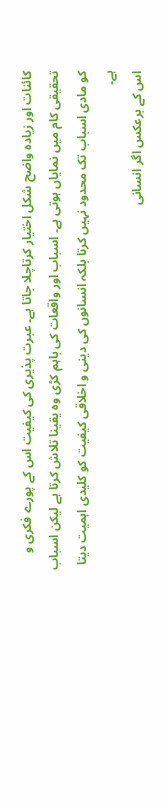کائنات اور زیادہ واضح شکل اختیار کرتاچلا جاتا ہے۔ عبرت پذیری کی کیفیت اس کے پورے فکری و تحقیقی کام میں نمایاں ہوتی ہے۔ اسباب اور واقعات کی باہم کڑی وہ یقینا تلاش کرتا ہے لیکن اسباب کو مادی اسباب تک محدود نہیں کرتا بلکہ انسانوں کی دینی و اخلاقی کیفیت کو کلیدی اہمیت دیتا ہے۔
اس کے برعکس اگر انسانی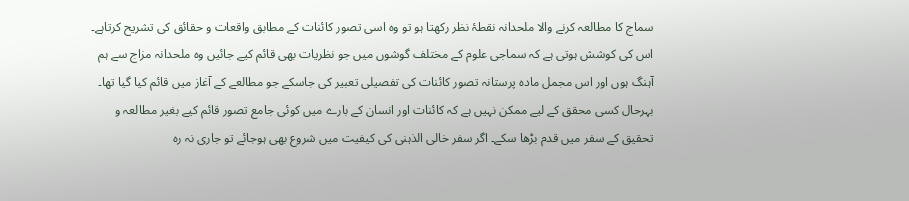سماج کا مطالعہ کرنے والا ملحدانہ نقطۂ نظر رکھتا ہو تو وہ اسی تصور کائنات کے مطابق واقعات و حقائق کی تشریح کرتاہے۔ اس کی کوشش ہوتی ہے کہ سماجی علوم کے مختلف گوشوں میں جو نظریات بھی قائم کیے جائیں وہ ملحدانہ مزاج سے ہم آہنگ ہوں اور اس مجمل مادہ پرستانہ تصور کائنات کی تفصیلی تعبیر کی جاسکے جو مطالعے کے آغاز میں قائم کیا گیا تھا۔ بہرحال کسی محقق کے لیے ممکن نہیں ہے کہ کائنات اور انسان کے بارے میں کوئی جامع تصور قائم کیے بغیر مطالعہ و تحقیق کے سفر میں قدم بڑھا سکے۔ اگر سفر خالی الذہنی کی کیفیت میں شروع بھی ہوجائے تو جاری نہ رہ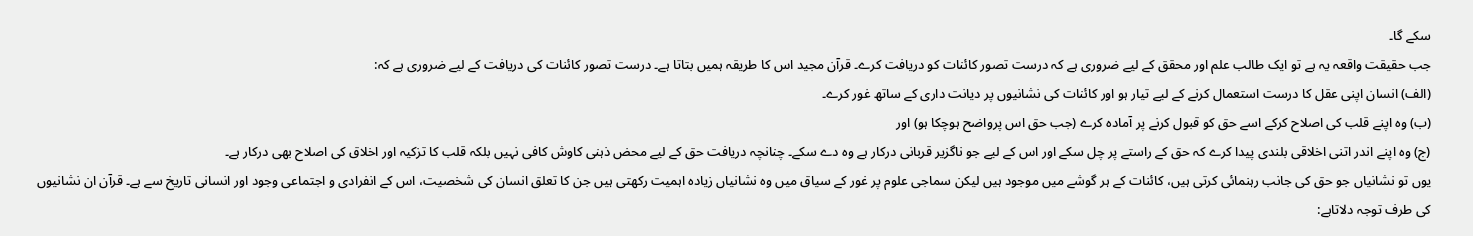سکے گا۔
جب حقیقت واقعہ یہ ہے تو ایک طالب علم اور محقق کے لیے ضروری ہے کہ درست تصور کائنات کو دریافت کرے۔ قرآن مجید اس کا طریقہ ہمیں بتاتا ہے۔ درست تصور کائنات کی دریافت کے لیے ضروری ہے کہ:
(الف) انسان اپنی عقل کا درست استعمال کرنے کے لیے تیار ہو اور کائنات کی نشانیوں پر دیانت داری کے ساتھ غور کرے۔
(ب) وہ اپنے قلب کی اصلاح کرکے اسے حق کو قبول کرنے پر آمادہ کرے (جب حق اس پرواضح ہوچکا ہو) اور
(ج) وہ اپنے اندر اتنی اخلاقی بلندی پیدا کرے کہ حق کے راستے پر چل سکے اور اس کے لیے جو ناگزیر قربانی درکار ہے وہ دے سکے۔ چنانچہ دریافت حق کے لیے محض ذہنی کاوش کافی نہیں بلکہ قلب کا تزکیہ اور اخلاق کی اصلاح بھی درکار ہے۔
یوں تو نشانیاں جو حق کی جانب رہنمائی کرتی ہیں، کائنات کے ہر گوشے میں موجود ہیں لیکن سماجی علوم پر غور کے سیاق میں وہ نشانیاں زیادہ اہمیت رکھتی ہیں جن کا تعلق انسان کی شخصیت، اس کے انفرادی و اجتماعی وجود اور انسانی تاریخ سے ہے۔ قرآن ان نشانیوں کی طرف توجہ دلاتاہے: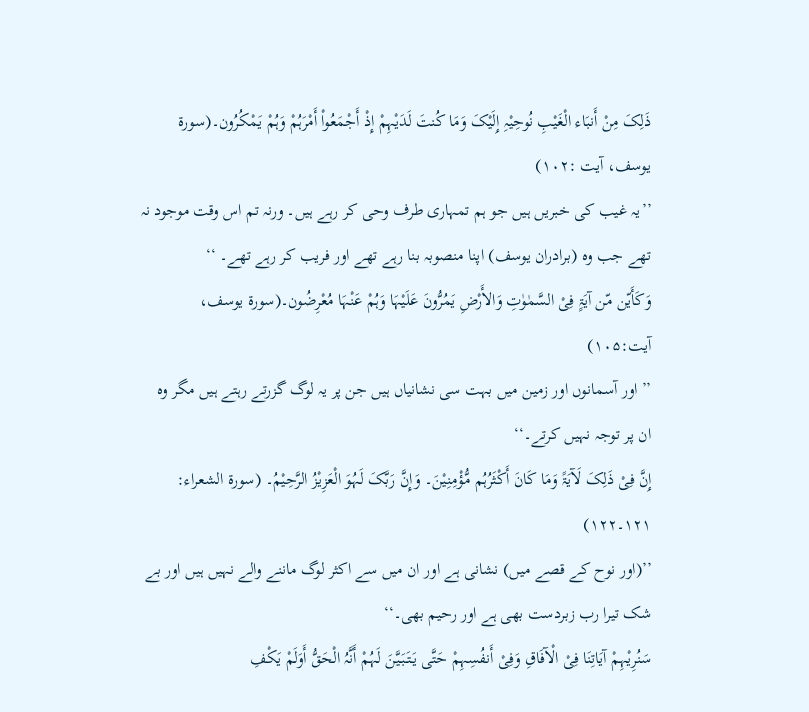ذَلِکَ مِنْ أَنبَاء الْغَیْبِ نُوحِیْہِ إِلَیْکَ وَمَا کُنتَ لَدَیْہِمْ إِذْ أَجْمَعُواْ أَمْرَہُمْ وَہُمْ یَمْکُرُون۔(سورۃ یوسف، آیت :۱۰۲)
’’یہ غیب کی خبریں ہیں جو ہم تمہاری طرف وحی کر رہے ہیں۔ ورنہ تم اس وقت موجود نہ تھے جب وہ (برادران یوسف) اپنا منصوبہ بنا رہے تھے اور فریب کر رہے تھے۔ ‘‘
وَکَأَیّن مّن آیَۃٍ فِیْ السَّمٰوٰتِ وَالأَرْضِ یَمُرُّونَ عَلَیْہَا وَہُمْ عَنْہَا مُعْرِضُون۔(سورۃ یوسف، آیت:۱۰۵)
’’اور آسمانوں اور زمین میں بہت سی نشانیاں ہیں جن پر یہ لوگ گزرتے رہتے ہیں مگر وہ ان پر توجہ نہیں کرتے۔‘‘
إِنَّ فِیْ ذَلِکَ لَآیَۃً وَمَا کَانَ أَکْثَرُہُم مُّؤْمِنِیْنَ۔ وَإِنَّ رَبَّکَ لَہُوَ الْعَزِیْزُ الرَّحِیْمُ۔ (سورۃ الشعراء: ۱۲۱۔۱۲۲)
’’(اور نوح کے قصے میں) نشانی ہے اور ان میں سے اکثر لوگ ماننے والے نہیں ہیں اور بے شک تیرا رب زبردست بھی ہے اور رحیم بھی۔‘‘
سَنُرِیْہِمْ آیَاتِنَا فِیْ الْآفَاقِ وَفِیْ أَنفُسِہِمْ حَتَّی یَتَبَیَّنَ لَہُمْ أَنَّہُ الْحَقُّ أَوَلَمْ یَکْفِ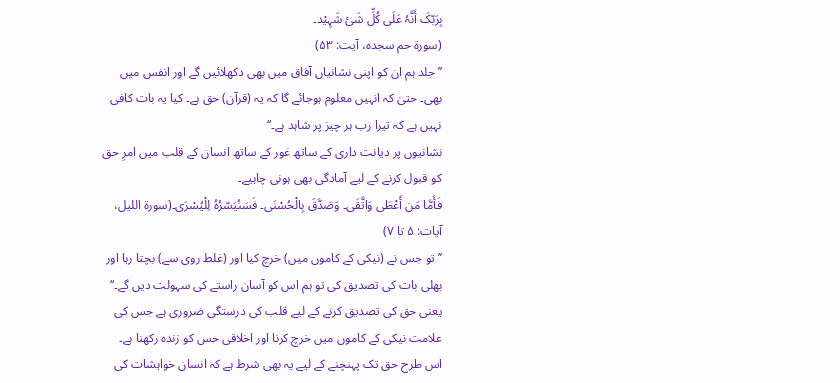بِرَبّکَ أَنَّہُ عَلَی کُلِّ شَیٔ شَہِیْد۔
(سورۃ حم سجدہ، آیت: ۵۳)
’’جلد ہم ان کو اپنی نشانیاں آفاق میں بھی دکھلائیں گے اور انفس میں بھی۔ حتیٰ کہ انہیں معلوم ہوجائے گا کہ یہ (قرآن) حق ہے۔ کیا یہ بات کافی نہیں ہے کہ تیرا رب ہر چیز پر شاہد ہے۔‘‘
نشانیوں پر دیانت داری کے ساتھ غور کے ساتھ انسان کے قلب میں امرِ حق کو قبول کرنے کے لیے آمادگی بھی ہونی چاہیے۔
فَأَمَّا مَن أَعْطَی وَاتَّقَی۔ وَصَدَّقَ بِالْحُسْنَی۔ فَسَنُیَسّرُہُ لِلْیُسْرَی۔(سورۃ اللیل، آیات: ۵ تا ۷)
’’تو جس نے (نیکی کے کاموں میں) خرچ کیا اور (غلط روی سے) بچتا رہا اور بھلی بات کی تصدیق کی تو ہم اس کو آسان راستے کی سہولت دیں گے۔‘‘
یعنی حق کی تصدیق کرنے کے لیے قلب کی درستگی ضروری ہے جس کی علامت نیکی کے کاموں میں خرچ کرنا اور اخلاقی حس کو زندہ رکھنا ہے۔
اس طرح حق تک پہنچنے کے لیے یہ بھی شرط ہے کہ انسان خواہشات کی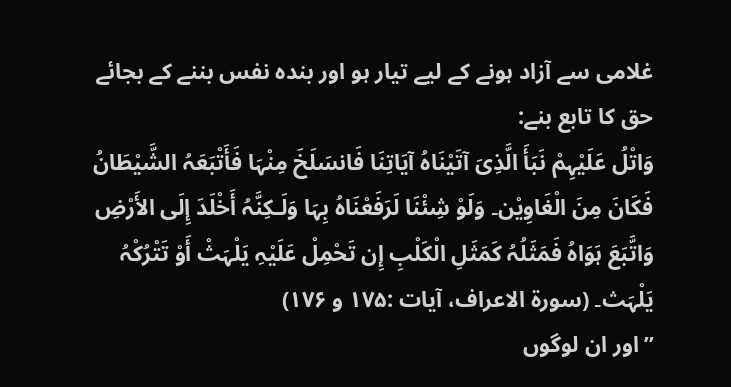غلامی سے آزاد ہونے کے لیے تیار ہو اور بندہ نفس بننے کے بجائے حق کا تابع بنے:
وَاتْلُ عَلَیْہِمْ نَبَأَ الَّذِیَ آتَیْنَاہُ آیَاتِنَا فَانسَلَخَ مِنْہَا فَأَتْبَعَہُ الشَّیْطَانُ فَکَانَ مِنَ الْغَاوِیْن۔ وَلَوْ شِئْنَا لَرَفَعْنَاہُ بِہَا وَلَـکِنَّہُ أَخْلَدَ إِلَی الأَرْضِ وَاتَّبَعَ ہَوَاہُ فَمَثَلُہُ کَمَثَلِ الْکَلْبِ إِن تَحْمِلْ عَلَیْہِ یَلْہَثْ أَوْ تَتْرُکْہُ یَلْہَث۔ (سورۃ الاعراف، آیات :۱۷۵ و ۱۷۶)
’’اور ان لوگوں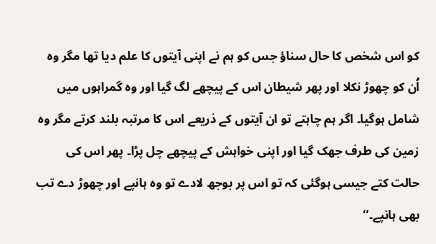کو اس شخص کا حال سناؤ جس کو ہم نے اپنی آیتوں کا علم دیا تھا مگر وہ اُن کو چھوڑ نکلا اور پھر شیطان اس کے پیچھے لگ گیا اور وہ گمراہوں میں شامل ہوگیا۔ اگر ہم چاہتے تو ان آیتوں کے ذریعے اس کا مرتبہ بلند کرتے مگر وہ زمین کی طرف جھک گیا اور اپنی خواہش کے پیچھے چل پڑا۔ پھر اس کی حالت کتے جیسی ہوگئی کہ تو اس پر بوجھ لادے تو وہ ہانپے اور چھوڑ دے تب بھی ہانپے۔‘‘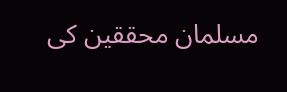مسلمان محققین کی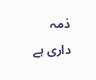ذمہ داری ہے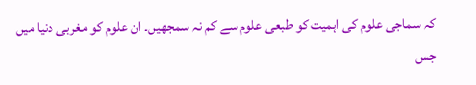کہ سماجی علوم کی اہمیت کو طبعی علوم سے کم نہ سمجھیں۔ ان علوم کو مغربی دنیا میں جس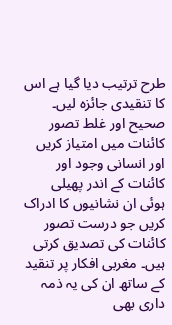طرح ترتیب دیا گیا ہے اس کا تنقیدی جائزہ لیں۔ صحیح اور غلط تصور کائنات میں امتیاز کریں اور انسانی وجود اور کائنات کے اندر پھیلی ہوئی ان نشانیوں کا ادراک کریں جو درست تصور کائنات کی تصدیق کرتی ہیں۔ مغربی افکار پر تنقید کے ساتھ ان کی یہ ذمہ داری بھی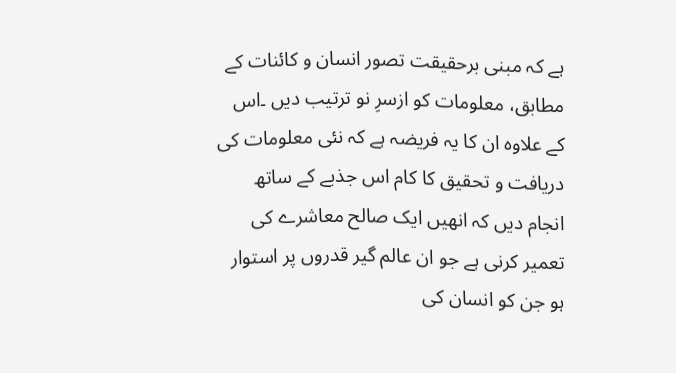ہے کہ مبنی برحقیقت تصور انسان و کائنات کے مطابق، معلومات کو ازسرِ نو ترتیب دیں ۔اس کے علاوہ ان کا یہ فریضہ ہے کہ نئی معلومات کی دریافت و تحقیق کا کام اس جذبے کے ساتھ انجام دیں کہ انھیں ایک صالح معاشرے کی تعمیر کرنی ہے جو ان عالم گیر قدروں پر استوار ہو جن کو انسان کی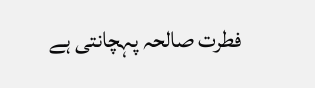فطرت صالحہ پہچانتی ہے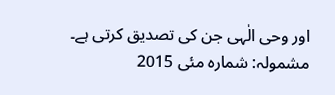اور وحی الٰہی جن کی تصدیق کرتی ہے۔
مشمولہ: شمارہ مئی 2015